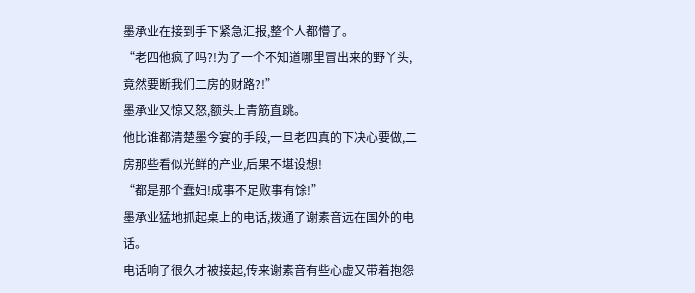墨承业在接到手下紧急汇报,整个人都懵了。
“老四他疯了吗?!为了一个不知道哪里冒出来的野丫头,竟然要断我们二房的财路?!”
墨承业又惊又怒,额头上青筋直跳。
他比谁都清楚墨今宴的手段,一旦老四真的下决心要做,二房那些看似光鲜的产业,后果不堪设想!
“都是那个蠢妇!成事不足败事有馀!”
墨承业猛地抓起桌上的电话,拨通了谢素音远在国外的电话。
电话响了很久才被接起,传来谢素音有些心虚又带着抱怨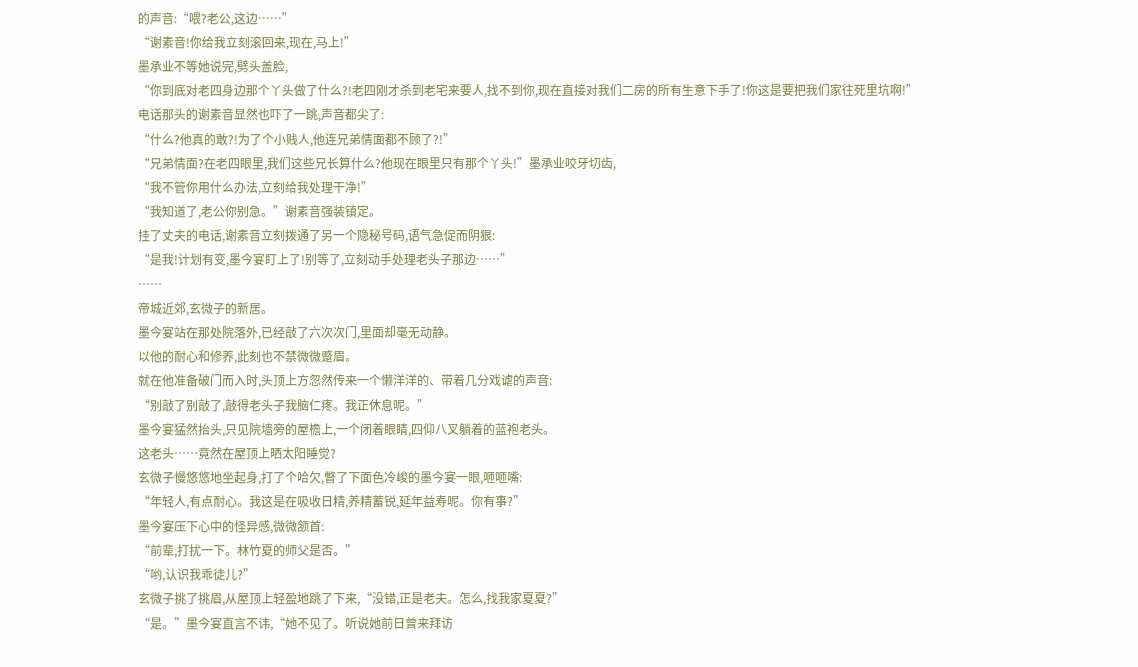的声音:“喂?老公,这边……”
“谢素音!你给我立刻滚回来,现在,马上!”
墨承业不等她说完,劈头盖脸,
“你到底对老四身边那个丫头做了什么?!老四刚才杀到老宅来要人,找不到你,现在直接对我们二房的所有生意下手了!你这是要把我们家往死里坑啊!”
电话那头的谢素音显然也吓了一跳,声音都尖了:
“什么?他真的敢?!为了个小贱人,他连兄弟情面都不顾了?!”
“兄弟情面?在老四眼里,我们这些兄长算什么?他现在眼里只有那个丫头!”墨承业咬牙切齿,
“我不管你用什么办法,立刻给我处理干净!”
“我知道了,老公你别急。”谢素音强装镇定。
挂了丈夫的电话,谢素音立刻拨通了另一个隐秘号码,语气急促而阴狠:
“是我!计划有变,墨今宴盯上了!别等了,立刻动手处理老头子那边……”
……
帝城近郊,玄微子的新居。
墨今宴站在那处院落外,已经敲了六次次门,里面却毫无动静。
以他的耐心和修养,此刻也不禁微微蹙眉。
就在他准备破门而入时,头顶上方忽然传来一个懒洋洋的、带着几分戏谑的声音:
“别敲了别敲了,敲得老头子我脑仁疼。我正休息呢。”
墨今宴猛然抬头,只见院墙旁的屋檐上,一个闭着眼睛,四仰八叉躺着的蓝袍老头。
这老头……竟然在屋顶上晒太阳睡觉?
玄微子慢悠悠地坐起身,打了个哈欠,瞥了下面色冷峻的墨今宴一眼,咂咂嘴:
“年轻人,有点耐心。我这是在吸收日精,养精蓄锐,延年益寿呢。你有事?”
墨今宴压下心中的怪异感,微微颔首:
“前辈,打扰一下。林竹夏的师父是否。”
“哟,认识我乖徒儿?”
玄微子挑了挑眉,从屋顶上轻盈地跳了下来,“没错,正是老夫。怎么,找我家夏夏?”
“是。”墨今宴直言不讳,“她不见了。听说她前日曾来拜访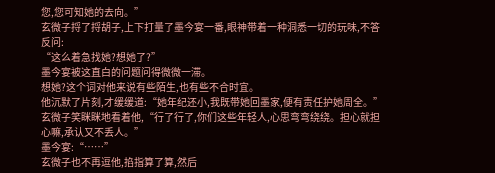您,您可知她的去向。”
玄微子捋了捋胡子,上下打量了墨今宴一番,眼神带着一种洞悉一切的玩味,不答反问:
“这么着急找她?想她了?”
墨今宴被这直白的问题问得微微一滞。
想她?这个词对他来说有些陌生,也有些不合时宜。
他沉默了片刻,才缓缓道:“她年纪还小,我既带她回墨家,便有责任护她周全。”
玄微子笑眯眯地看着他,“行了行了,你们这些年轻人,心思弯弯绕绕。担心就担心嘛,承认又不丢人。”
墨今宴:“……”
玄微子也不再逗他,掐指算了算,然后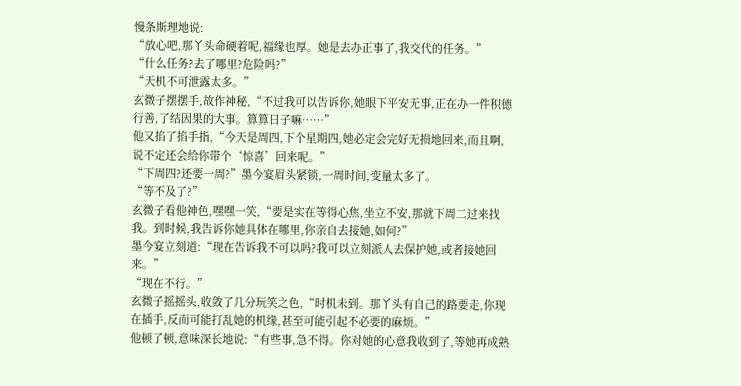慢条斯理地说:
“放心吧,那丫头命硬着呢,福缘也厚。她是去办正事了,我交代的任务。”
“什么任务?去了哪里?危险吗?”
“天机不可泄露太多。”
玄微子摆摆手,故作神秘,“不过我可以告诉你,她眼下平安无事,正在办一件积德行善,了结因果的大事。算算日子嘛……”
他又掐了掐手指,“今天是周四,下个星期四,她必定会完好无损地回来,而且啊,说不定还会给你带个‘惊喜’回来呢。”
“下周四?还要一周?”墨今宴眉头紧锁,一周时间,变量太多了。
“等不及了?”
玄微子看他神色,嘿嘿一笑,“要是实在等得心焦,坐立不安,那就下周二过来找我。到时候,我告诉你她具体在哪里,你亲自去接她,如何?”
墨今宴立刻道:“现在告诉我不可以吗?我可以立刻派人去保护她,或者接她回来。”
“现在不行。”
玄微子摇摇头,收敛了几分玩笑之色,“时机未到。那丫头有自己的路要走,你现在插手,反而可能打乱她的机缘,甚至可能引起不必要的麻烦。”
他顿了顿,意味深长地说:“有些事,急不得。你对她的心意我收到了,等她再成熟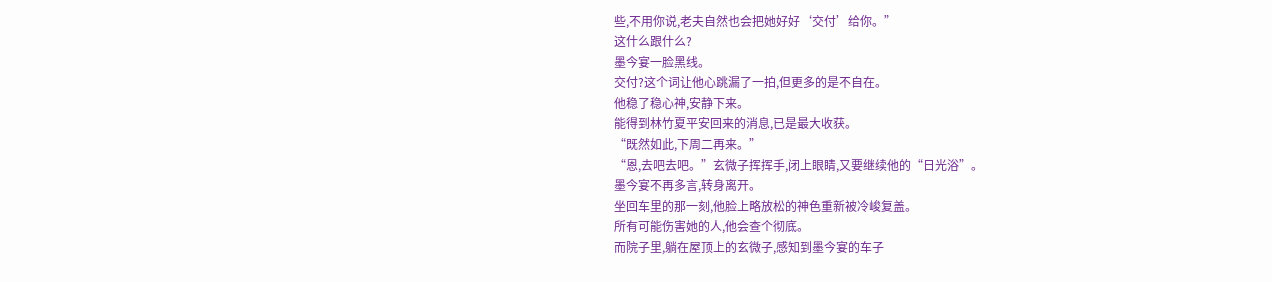些,不用你说,老夫自然也会把她好好‘交付’给你。”
这什么跟什么?
墨今宴一脸黑线。
交付?这个词让他心跳漏了一拍,但更多的是不自在。
他稳了稳心神,安静下来。
能得到林竹夏平安回来的消息,已是最大收获。
“既然如此,下周二再来。”
“恩,去吧去吧。”玄微子挥挥手,闭上眼睛,又要继续他的“日光浴”。
墨今宴不再多言,转身离开。
坐回车里的那一刻,他脸上略放松的神色重新被冷峻复盖。
所有可能伤害她的人,他会查个彻底。
而院子里,躺在屋顶上的玄微子,感知到墨今宴的车子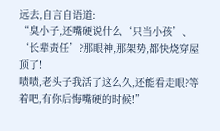远去,自言自语道:
“臭小子,还嘴硬说什么‘只当小孩’、‘长辈责任’?那眼神,那架势,都快烧穿屋顶了!
啧啧,老头子我活了这么久,还能看走眼?等着吧,有你后悔嘴硬的时候!”